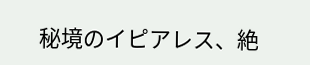秘境のイピアレス、絶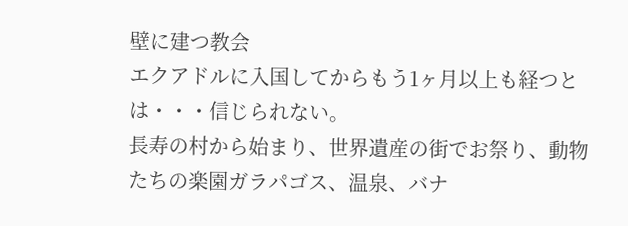壁に建つ教会
エクアドルに入国してからもう1ヶ月以上も経つとは・・・信じられない。
長寿の村から始まり、世界遺産の街でお祭り、動物たちの楽園ガラパゴス、温泉、バナ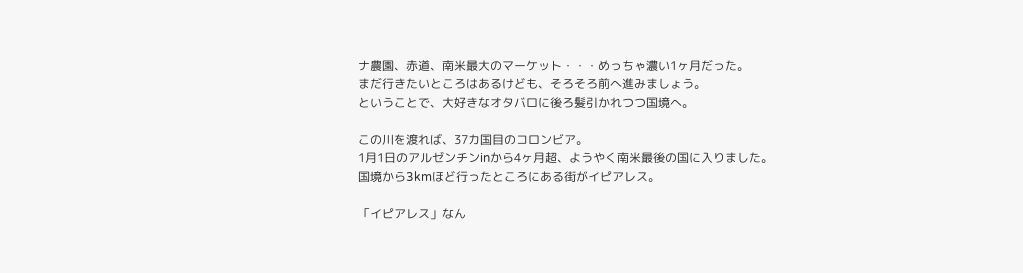ナ農園、赤道、南米最大のマーケット・・・めっちゃ濃い1ヶ月だった。
まだ行きたいところはあるけども、そろそろ前へ進みましょう。
ということで、大好きなオタバロに後ろ髪引かれつつ国境へ。

この川を渡れば、37カ国目のコロンビア。
1月1日のアルゼンチンinから4ヶ月超、ようやく南米最後の国に入りました。
国境から3kmほど行ったところにある街がイピアレス。

「イピアレス」なん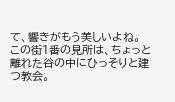て、響きがもう美しいよね。
この街1番の見所は、ちょっと離れた谷の中にひっそりと建つ教会。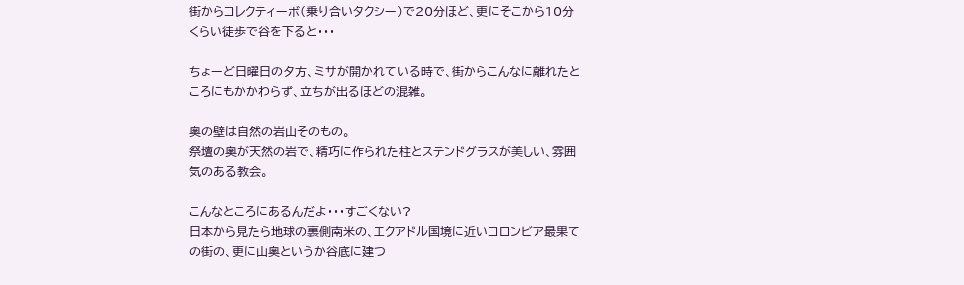街からコレクティーボ(乗り合いタクシー)で20分ほど、更にそこから10分くらい徒歩で谷を下ると・・・

ちょーど日曜日の夕方、ミサが開かれている時で、街からこんなに離れたところにもかかわらず、立ちが出るほどの混雑。

奥の壁は自然の岩山そのもの。
祭壇の奥が天然の岩で、精巧に作られた柱とステンドグラスが美しい、雰囲気のある教会。

こんなところにあるんだよ・・・すごくない?
日本から見たら地球の裏側南米の、エクアドル国境に近いコロンビア最果ての街の、更に山奥というか谷底に建つ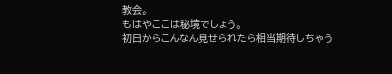教会。
もはやここは秘境でしょう。
初日からこんなん見せられたら相当期待しちゃう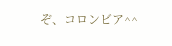ぞ、コロンビア^^